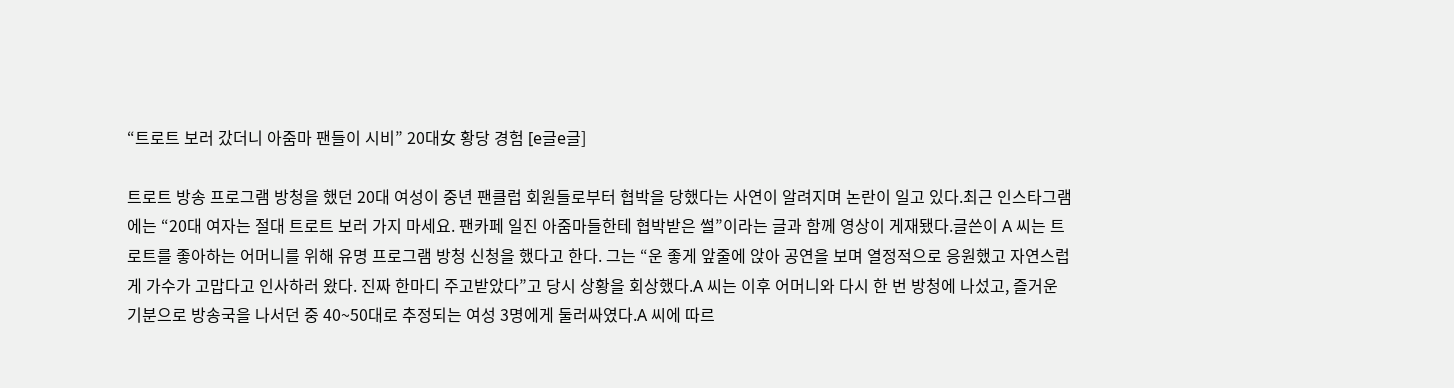“트로트 보러 갔더니 아줌마 팬들이 시비” 20대女 황당 경험 [e글e글]

트로트 방송 프로그램 방청을 했던 20대 여성이 중년 팬클럽 회원들로부터 협박을 당했다는 사연이 알려지며 논란이 일고 있다.최근 인스타그램에는 “20대 여자는 절대 트로트 보러 가지 마세요. 팬카페 일진 아줌마들한테 협박받은 썰”이라는 글과 함께 영상이 게재됐다.글쓴이 A 씨는 트로트를 좋아하는 어머니를 위해 유명 프로그램 방청 신청을 했다고 한다. 그는 “운 좋게 앞줄에 앉아 공연을 보며 열정적으로 응원했고 자연스럽게 가수가 고맙다고 인사하러 왔다. 진짜 한마디 주고받았다”고 당시 상황을 회상했다.A 씨는 이후 어머니와 다시 한 번 방청에 나섰고, 즐거운 기분으로 방송국을 나서던 중 40~50대로 추정되는 여성 3명에게 둘러싸였다.A 씨에 따르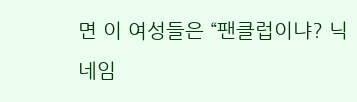면 이 여성들은 “팬클럽이냐? 닉네임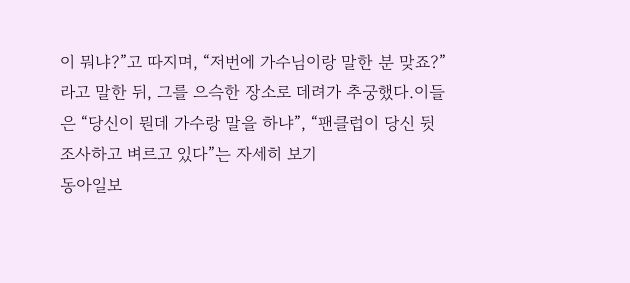이 뭐냐?”고 따지며, “저번에 가수님이랑 말한 분 맞죠?”라고 말한 뒤, 그를 으슥한 장소로 데려가 추궁했다.이들은 “당신이 뭔데 가수랑 말을 하냐”, “팬클럽이 당신 뒷조사하고 벼르고 있다”는 자세히 보기
동아일보